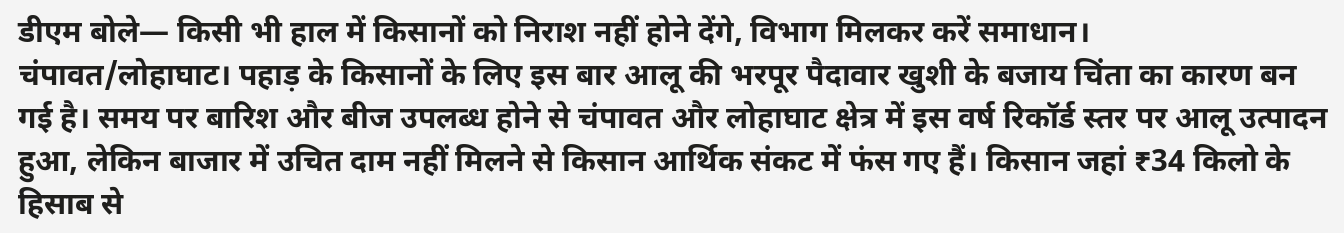डीएम बोले— किसी भी हाल में किसानों को निराश नहीं होने देंगे, विभाग मिलकर करें समाधान।
चंपावत/लोहाघाट। पहाड़ के किसानों के लिए इस बार आलू की भरपूर पैदावार खुशी के बजाय चिंता का कारण बन गई है। समय पर बारिश और बीज उपलब्ध होने से चंपावत और लोहाघाट क्षेत्र में इस वर्ष रिकॉर्ड स्तर पर आलू उत्पादन हुआ, लेकिन बाजार में उचित दाम नहीं मिलने से किसान आर्थिक संकट में फंस गए हैं। किसान जहां ₹34 किलो के हिसाब से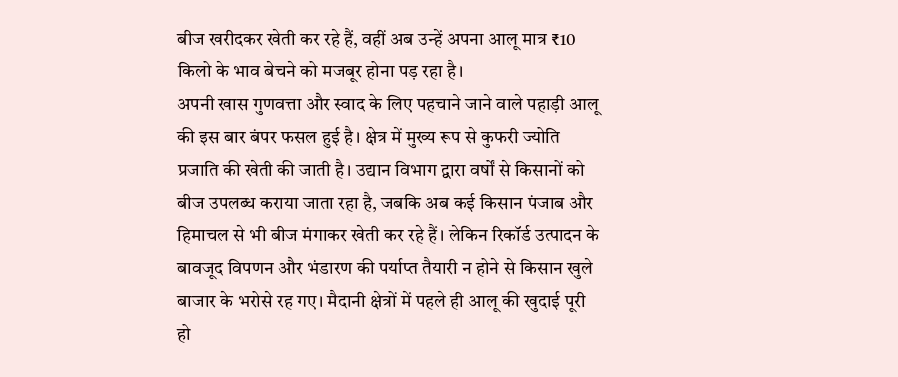बीज खरीदकर खेती कर रहे हैं, वहीं अब उन्हें अपना आलू मात्र ₹10 किलो के भाव बेचने को मजबूर होना पड़ रहा है।
अपनी खास गुणवत्ता और स्वाद के लिए पहचाने जाने वाले पहाड़ी आलू की इस बार बंपर फसल हुई है। क्षेत्र में मुख्य रूप से कुफरी ज्योति प्रजाति की खेती की जाती है। उद्यान विभाग द्वारा वर्षों से किसानों को बीज उपलब्ध कराया जाता रहा है, जबकि अब कई किसान पंजाब और हिमाचल से भी बीज मंगाकर खेती कर रहे हैं। लेकिन रिकॉर्ड उत्पादन के बावजूद विपणन और भंडारण की पर्याप्त तैयारी न होने से किसान खुले बाजार के भरोसे रह गए। मैदानी क्षेत्रों में पहले ही आलू की खुदाई पूरी हो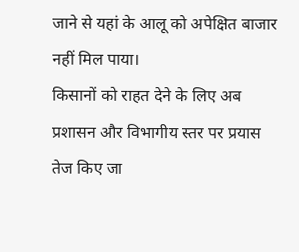जाने से यहां के आलू को अपेक्षित बाजार नहीं मिल पाया।
किसानों को राहत देने के लिए अब प्रशासन और विभागीय स्तर पर प्रयास तेज किए जा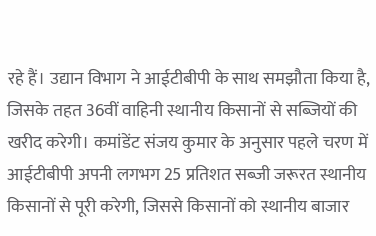रहे हैं। उद्यान विभाग ने आईटीबीपी के साथ समझौता किया है, जिसके तहत 36वीं वाहिनी स्थानीय किसानों से सब्जियों की खरीद करेगी। कमांडेंट संजय कुमार के अनुसार पहले चरण में आईटीबीपी अपनी लगभग 25 प्रतिशत सब्जी जरूरत स्थानीय किसानों से पूरी करेगी, जिससे किसानों को स्थानीय बाजार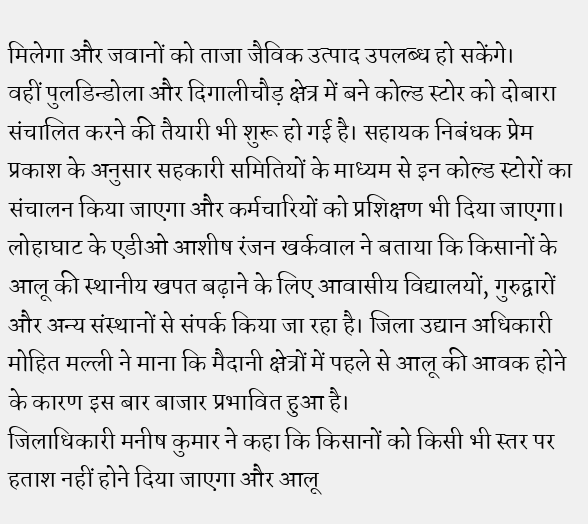मिलेगा और जवानों को ताजा जैविक उत्पाद उपलब्ध हो सकेंगे।
वहीं पुलडिन्डोला और दिगालीचौड़ क्षेत्र में बने कोल्ड स्टोर को दोबारा संचालित करने की तैयारी भी शुरू हो गई है। सहायक निबंधक प्रेम प्रकाश के अनुसार सहकारी समितियों के माध्यम से इन कोल्ड स्टोरों का संचालन किया जाएगा और कर्मचारियों को प्रशिक्षण भी दिया जाएगा।
लोहाघाट के एडीओ आशीष रंजन खर्कवाल ने बताया कि किसानों के आलू की स्थानीय खपत बढ़ाने के लिए आवासीय विद्यालयों, गुरुद्वारों और अन्य संस्थानों से संपर्क किया जा रहा है। जिला उद्यान अधिकारी मोहित मल्ली ने माना कि मैदानी क्षेत्रों में पहले से आलू की आवक होने के कारण इस बार बाजार प्रभावित हुआ है।
जिलाधिकारी मनीष कुमार ने कहा कि किसानों को किसी भी स्तर पर हताश नहीं होने दिया जाएगा और आलू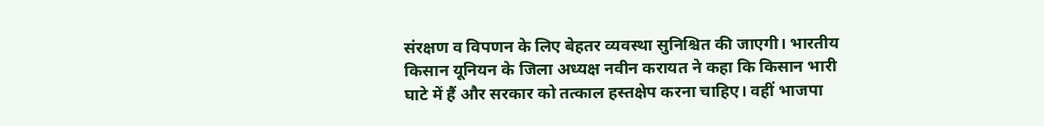संरक्षण व विपणन के लिए बेहतर व्यवस्था सुनिश्चित की जाएगी। भारतीय किसान यूनियन के जिला अध्यक्ष नवीन करायत ने कहा कि किसान भारी घाटे में हैं और सरकार को तत्काल हस्तक्षेप करना चाहिए। वहीं भाजपा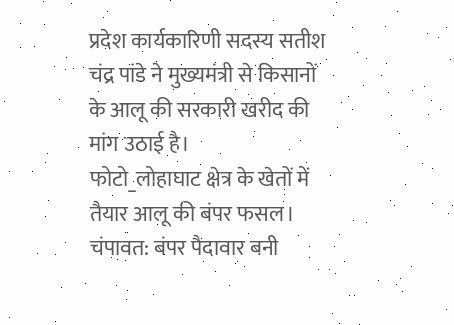प्रदेश कार्यकारिणी सदस्य सतीश चंद्र पांडे ने मुख्यमंत्री से किसानों के आलू की सरकारी खरीद की मांग उठाई है।
फोटो_लोहाघाट क्षेत्र के खेतों में तैयार आलू की बंपर फसल।
चंपावत: बंपर पैदावार बनी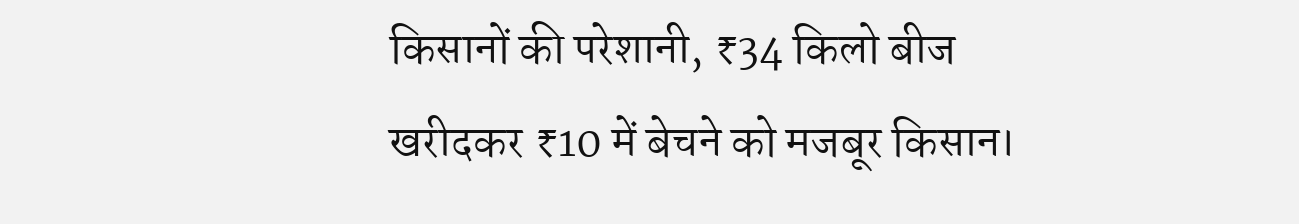किसानों की परेशानी, ₹34 किलो बीज खरीदकर ₹10 में बेचने को मजबूर किसान।